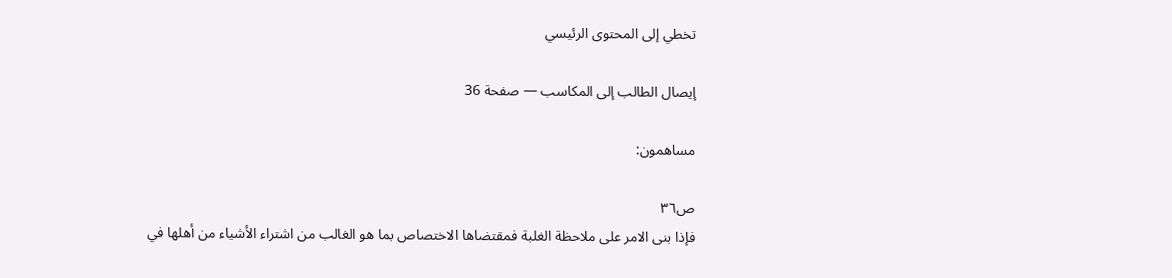تخطي إلى المحتوى الرئيسي

إيصال الطالب إلى المكاسب — صفحة 36

مساهمون:

ص٣٦
فإذا بنى الامر على ملاحظة الغلبة فمقتضاها الاختصاص بما هو الغالب من اشتراء الأشياء من أهلها في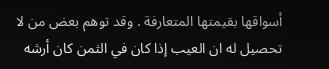أسواقها بقيمتها المتعارفة . وقد توهم بعض من لا تحصيل له ان العيب إذا كان في الثمن كان أرشه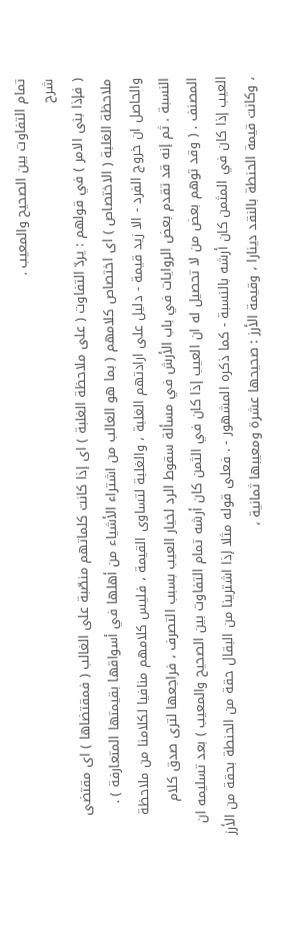تمام التفاوت بين الصحيح والمعيب .
شرح
( فإذا بنى الامر ) في قولهم : يردّ التفاوت ( على ملاحظة الغلبة ) اى إذا كانت كلماتهم منصّبة على الغالب ( فمقتضاها ) اى مقتضى ملاحظة الغلبة ( الاختصاص ) اى اختصاص كلامهم ( بما هو الغالب من اشتراء الأشياء من أهلها في أسواقها بقيمتها المتعارفة ) . والحاصل ان خروج الفرد - الا زيد قيمة - دليل على ارادتهم الغلبة ، والغلبة لتساوى القيمة ، فليس كلامهم منافيا لكلامنا من ملاحظة النسبة . ثم إنه قد تقدم بعض الروايات في باب الأرش في مسألة سقوط الرد لخيار العيب بسبب التصرف ، فراجعها لترى صدق كلام المصنف . ( وقد توهم بعض من لا تحصيل له ان العيب إذا كان في الثمن كان أرشه تمام التفاوت بين الصحيح والمعيب ) بعد تسليمه ان العيب إذا كان في المثمن كان أرشه بالنسبة - كما ذكره المشهور - . فعلى قوله مثلا إذا اشترينا من البقال حقة من الحنطة بحقة من الأرز ، وكانت قيمة الحنطة بالنقد دينارا ، وقيمة الأرز : صحيحها عشرة ومعيبها ثمانية ،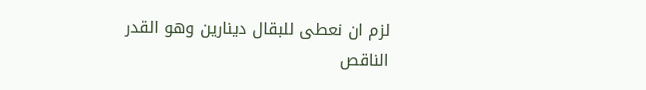لزم ان نعطى للبقال دينارين وهو القدر الناقص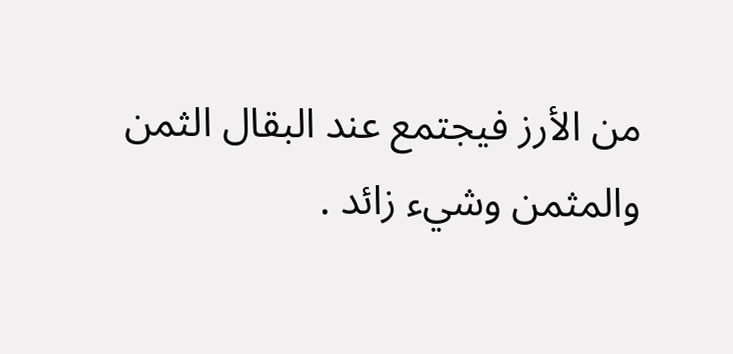من الأرز فيجتمع عند البقال الثمن والمثمن وشيء زائد .